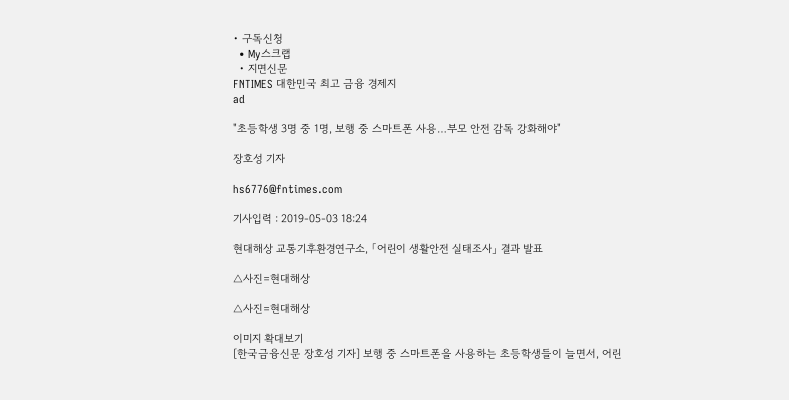• 구독신청
  • My스크랩
  • 지면신문
FNTIMES 대한민국 최고 금융 경제지
ad

"초등학생 3명 중 1명, 보행 중 스마트폰 사용…부모 안전 감독 강화해야"

장호성 기자

hs6776@fntimes.com

기사입력 : 2019-05-03 18:24

현대해상 교통기후환경연구소, 「어린이 생활안전 실태조사」 결과 발표

△사진=현대해상

△사진=현대해상

이미지 확대보기
[한국금융신문 장호성 기자] 보행 중 스마트폰을 사용하는 초등학생들이 늘면서, 어린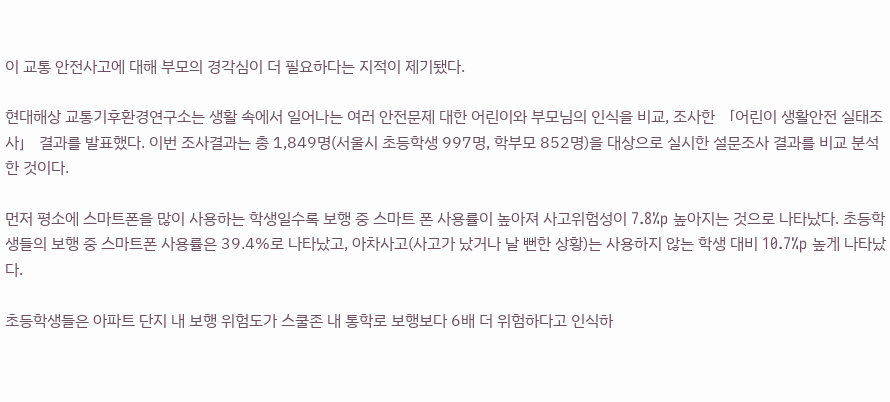이 교통 안전사고에 대해 부모의 경각심이 더 필요하다는 지적이 제기됐다.

현대해상 교통기후환경연구소는 생활 속에서 일어나는 여러 안전문제 대한 어린이와 부모님의 인식을 비교, 조사한 「어린이 생활안전 실태조사」 결과를 발표했다. 이번 조사결과는 총 1,849명(서울시 초등학생 997명, 학부모 852명)을 대상으로 실시한 설문조사 결과를 비교 분석한 것이다.

먼저 평소에 스마트폰을 많이 사용하는 학생일수록 보행 중 스마트 폰 사용률이 높아져 사고위험성이 7.8%p 높아지는 것으로 나타났다. 초등학생들의 보행 중 스마트폰 사용률은 39.4%로 나타났고, 아차사고(사고가 났거나 날 뻔한 상황)는 사용하지 않는 학생 대비 10.7%p 높게 나타났다.

초등학생들은 아파트 단지 내 보행 위험도가 스쿨존 내 통학로 보행보다 6배 더 위험하다고 인식하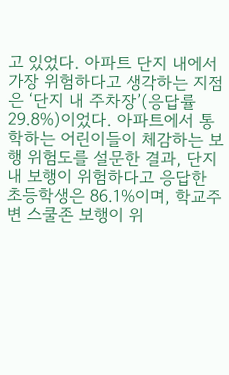고 있었다. 아파트 단지 내에서 가장 위험하다고 생각하는 지점은 ‘단지 내 주차장’(응답률 29.8%)이었다. 아파트에서 통학하는 어린이들이 체감하는 보행 위험도를 설문한 결과, 단지 내 보행이 위험하다고 응답한 초등학생은 86.1%이며, 학교주변 스쿨존 보행이 위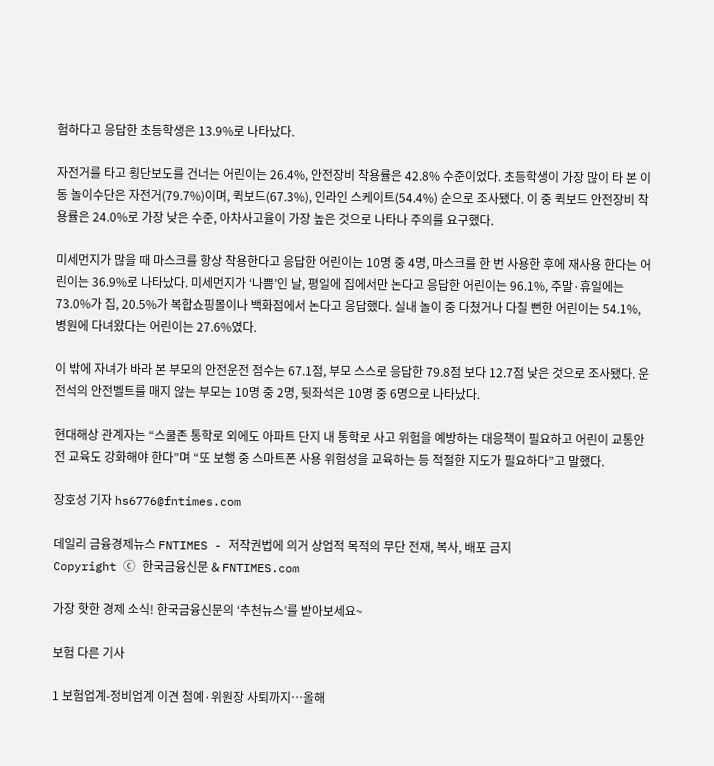험하다고 응답한 초등학생은 13.9%로 나타났다.

자전거를 타고 횡단보도를 건너는 어린이는 26.4%, 안전장비 착용률은 42.8% 수준이었다. 초등학생이 가장 많이 타 본 이동 놀이수단은 자전거(79.7%)이며, 퀵보드(67.3%), 인라인 스케이트(54.4%) 순으로 조사됐다. 이 중 퀵보드 안전장비 착용률은 24.0%로 가장 낮은 수준, 아차사고율이 가장 높은 것으로 나타나 주의를 요구했다.

미세먼지가 많을 때 마스크를 항상 착용한다고 응답한 어린이는 10명 중 4명, 마스크를 한 번 사용한 후에 재사용 한다는 어린이는 36.9%로 나타났다. 미세먼지가 ‘나쁨’인 날, 평일에 집에서만 논다고 응답한 어린이는 96.1%, 주말·휴일에는 73.0%가 집, 20.5%가 복합쇼핑몰이나 백화점에서 논다고 응답했다. 실내 놀이 중 다쳤거나 다칠 뻔한 어린이는 54.1%, 병원에 다녀왔다는 어린이는 27.6%였다.

이 밖에 자녀가 바라 본 부모의 안전운전 점수는 67.1점, 부모 스스로 응답한 79.8점 보다 12.7점 낮은 것으로 조사됐다. 운전석의 안전벨트를 매지 않는 부모는 10명 중 2명, 뒷좌석은 10명 중 6명으로 나타났다.

현대해상 관계자는 “스쿨존 통학로 외에도 아파트 단지 내 통학로 사고 위험을 예방하는 대응책이 필요하고 어린이 교통안전 교육도 강화해야 한다”며 “또 보행 중 스마트폰 사용 위험성을 교육하는 등 적절한 지도가 필요하다”고 말했다.

장호성 기자 hs6776@fntimes.com

데일리 금융경제뉴스 FNTIMES - 저작권법에 의거 상업적 목적의 무단 전재, 복사, 배포 금지
Copyright ⓒ 한국금융신문 & FNTIMES.com

가장 핫한 경제 소식! 한국금융신문의 ‘추천뉴스’를 받아보세요~

보험 다른 기사

1 보험업계-정비업계 이견 첨예·위원장 사퇴까지…올해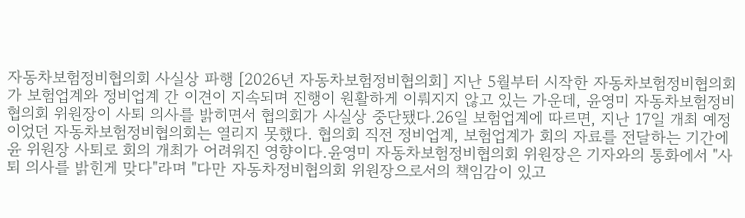자동차보험정비협의회 사실상 파행 [2026년 자동차보험정비협의회] 지난 5월부터 시작한 자동차보험정비협의회가 보험업계와 정비업계 간 이견이 지속되며 진행이 원활하게 이뤄지지 않고 있는 가운데, 윤영미 자동차보험정비협의회 위원장이 사퇴 의사를 밝히면서 협의회가 사실상 중단됐다.26일 보험업계에 따르면, 지난 17일 개최 예정이었던 자동차보험정비협의회는 열리지 못했다. 협의회 직전 정비업계, 보험업계가 회의 자료를 전달하는 기간에 윤 위원장 사퇴로 회의 개최가 어려워진 영향이다.윤영미 자동차보험정비협의회 위원장은 기자와의 통화에서 "사퇴 의사를 밝힌게 맞다"라며 "다만 자동차정비협의회 위원장으로서의 책임감이 있고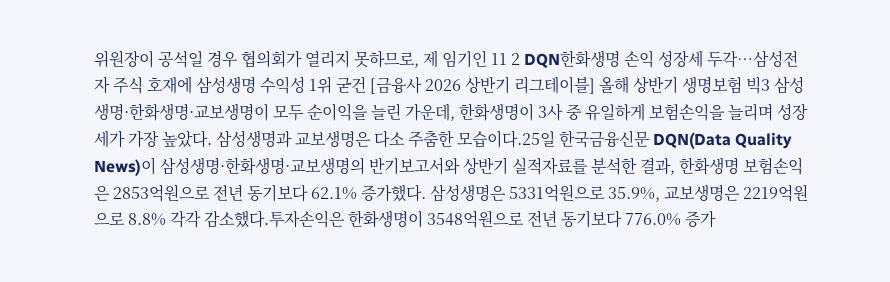위원장이 공석일 경우 협의회가 열리지 못하므로, 제 임기인 11 2 DQN한화생명 손익 성장세 두각…삼성전자 주식 호재에 삼성생명 수익성 1위 굳건 [금융사 2026 상반기 리그테이블] 올해 상반기 생명보험 빅3 삼성생명·한화생명·교보생명이 모두 순이익을 늘린 가운데, 한화생명이 3사 중 유일하게 보험손익을 늘리며 성장세가 가장 높았다. 삼성생명과 교보생명은 다소 주춤한 모습이다.25일 한국금융신문 DQN(Data Quality News)이 삼성생명·한화생명·교보생명의 반기보고서와 상반기 실적자료를 분석한 결과, 한화생명 보험손익은 2853억원으로 전년 동기보다 62.1% 증가했다. 삼성생명은 5331억원으로 35.9%, 교보생명은 2219억원으로 8.8% 각각 감소했다.투자손익은 한화생명이 3548억원으로 전년 동기보다 776.0% 증가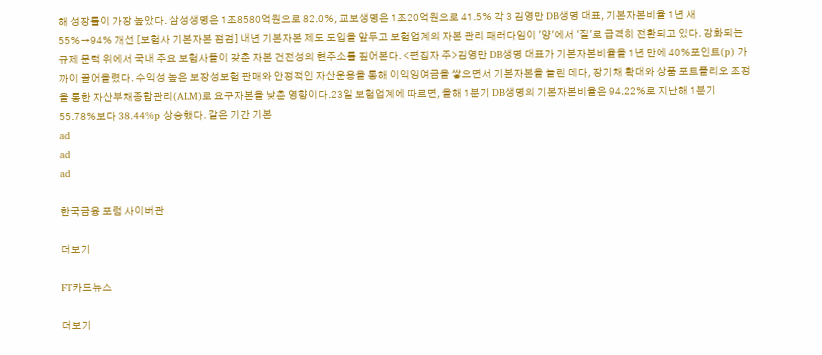해 성장률이 가장 높았다. 삼성생명은 1조8580억원으로 82.0%, 교보생명은 1조20억원으로 41.5% 각 3 김영만 DB생명 대표, 기본자본비율 1년 새 55%→94% 개선 [보험사 기본자본 점검] 내년 기본자본 제도 도입을 앞두고 보험업계의 자본 관리 패러다임이 '양'에서 '질'로 급격히 전환되고 있다. 강화되는 규제 문턱 위에서 국내 주요 보험사들이 갖춘 자본 건전성의 현주소를 짚어본다. <편집자 주>김영만 DB생명 대표가 기본자본비율을 1년 만에 40%포인트(p) 가까이 끌어올렸다. 수익성 높은 보장성보험 판매와 안정적인 자산운용을 통해 이익잉여금을 쌓으면서 기본자본을 늘린 데다, 장기채 확대와 상품 포트폴리오 조정을 통한 자산부채종합관리(ALM)로 요구자본을 낮춘 영향이다.23일 보험업계에 따르면, 올해 1분기 DB생명의 기본자본비율은 94.22%로 지난해 1분기 55.78%보다 38.44%p 상승했다. 같은 기간 기본
ad
ad
ad

한국금융 포럼 사이버관

더보기

FT카드뉴스

더보기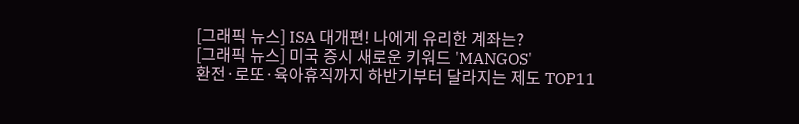[그래픽 뉴스] ISA 대개편! 나에게 유리한 계좌는?
[그래픽 뉴스] 미국 증시 새로운 키워드 'MANGOS'
환전·로또·육아휴직까지 하반기부터 달라지는 제도 TOP11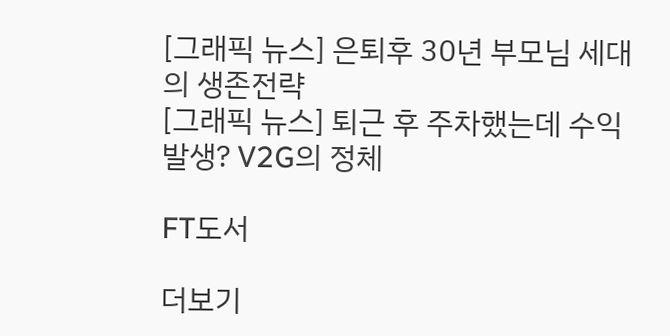[그래픽 뉴스] 은퇴후 30년 부모님 세대의 생존전략
[그래픽 뉴스] 퇴근 후 주차했는데 수익 발생? V2G의 정체

FT도서

더보기